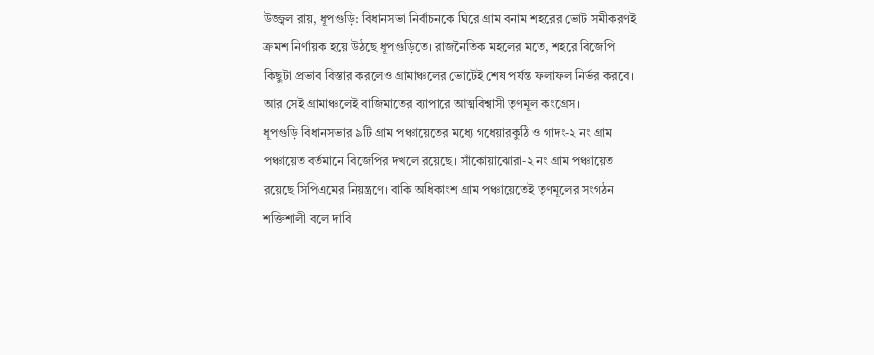উজ্জ্বল রায়, ধূপগুড়ি: বিধানসভা নির্বাচনকে ঘিরে গ্রাম বনাম শহরের ভোট সমীকরণই ক্রমশ নির্ণায়ক হয়ে উঠছে ধূপগুড়িতে। রাজনৈতিক মহলের মতে, শহরে বিজেপি কিছুটা প্রভাব বিস্তার করলেও গ্রামাঞ্চলের ভোটেই শেষ পর্যন্ত ফলাফল নির্ভর করবে। আর সেই গ্রামাঞ্চলেই বাজিমাতের ব্যাপারে আত্মবিশ্বাসী তৃণমূল কংগ্রেস।
ধূপগুড়ি বিধানসভার ৯টি গ্রাম পঞ্চায়েতের মধ্যে গধেয়ারকুঠি ও গাদং-২ নং গ্রাম পঞ্চায়েত বর্তমানে বিজেপির দখলে রয়েছে। সাঁকোয়াঝোরা-২ নং গ্রাম পঞ্চায়েত রয়েছে সিপিএমের নিয়ন্ত্রণে। বাকি অধিকাংশ গ্রাম পঞ্চায়েতেই তৃণমূলের সংগঠন শক্তিশালী বলে দাবি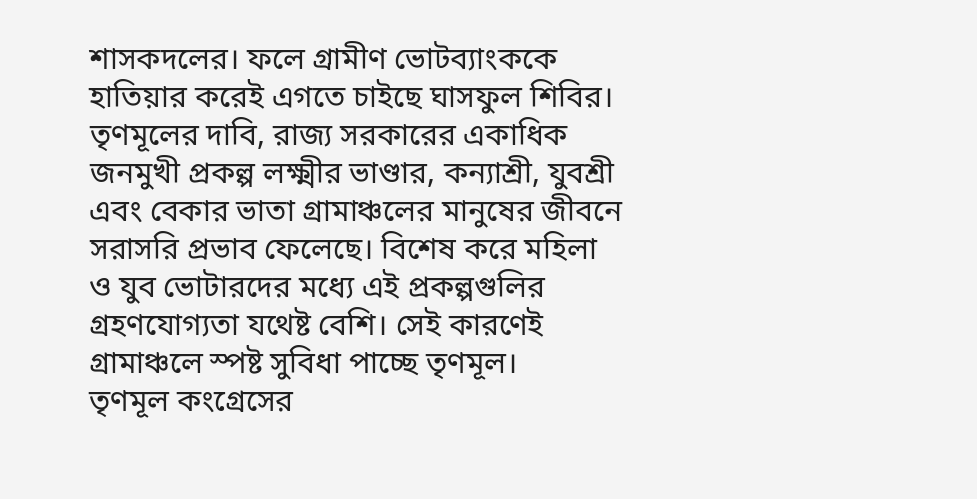শাসকদলের। ফলে গ্রামীণ ভোটব্যাংককে হাতিয়ার করেই এগতে চাইছে ঘাসফুল শিবির। তৃণমূলের দাবি, রাজ্য সরকারের একাধিক জনমুখী প্রকল্প লক্ষ্মীর ভাণ্ডার, কন্যাশ্রী, যুবশ্রী এবং বেকার ভাতা গ্রামাঞ্চলের মানুষের জীবনে সরাসরি প্রভাব ফেলেছে। বিশেষ করে মহিলা ও যুব ভোটারদের মধ্যে এই প্রকল্পগুলির গ্রহণযোগ্যতা যথেষ্ট বেশি। সেই কারণেই গ্রামাঞ্চলে স্পষ্ট সুবিধা পাচ্ছে তৃণমূল।
তৃণমূল কংগ্রেসের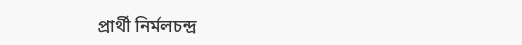প্রার্থী নির্মলচন্দ্র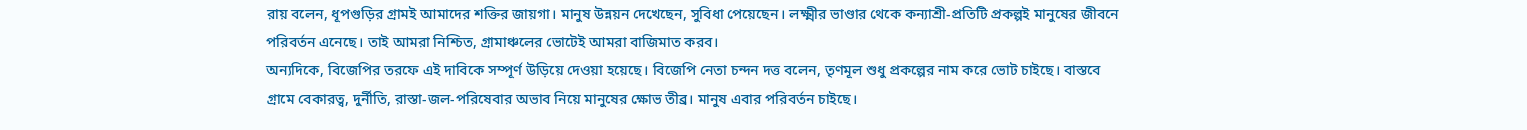রায় বলেন, ধূপগুড়ির গ্রামই আমাদের শক্তির জায়গা। মানুষ উন্নয়ন দেখেছেন, সুবিধা পেয়েছেন। লক্ষ্মীর ভাণ্ডার থেকে কন্যাশ্রী-প্রতিটি প্রকল্পই মানুষের জীবনে পরিবর্তন এনেছে। তাই আমরা নিশ্চিত, গ্রামাঞ্চলের ভোটেই আমরা বাজিমাত করব।
অন্যদিকে, বিজেপির তরফে এই দাবিকে সম্পূর্ণ উড়িয়ে দেওয়া হয়েছে। বিজেপি নেতা চন্দন দত্ত বলেন, তৃণমূল শুধু প্রকল্পের নাম করে ভোট চাইছে। বাস্তবে গ্রামে বেকারত্ব, দুর্নীতি, রাস্তা-জল-পরিষেবার অভাব নিয়ে মানুষের ক্ষোভ তীব্র। মানুষ এবার পরিবর্তন চাইছে।